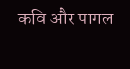कवि और पागल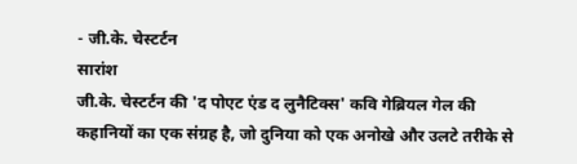- जी.के. चेस्टर्टन
सारांश
जी.के. चेस्टर्टन की 'द पोएट एंड द लुनैटिक्स' कवि गेब्रियल गेल की कहानियों का एक संग्रह है, जो दुनिया को एक अनोखे और उलटे तरीके से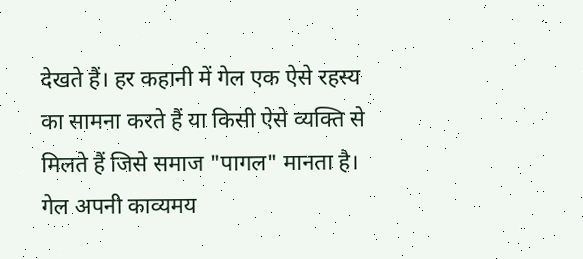देखते हैं। हर कहानी में गेल एक ऐसे रहस्य का सामना करते हैं या किसी ऐसे व्यक्ति से मिलते हैं जिसे समाज "पागल" मानता है। गेल अपनी काव्यमय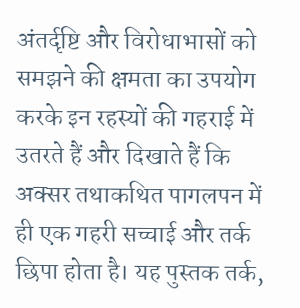अंतर्दृष्टि और विरोधाभासों को समझने की क्षमता का उपयोग करके इन रहस्यों की गहराई में उतरते हैं और दिखाते हैं कि अक्सर तथाकथित पागलपन में ही एक गहरी सच्चाई और तर्क छिपा होता है। यह पुस्तक तर्क,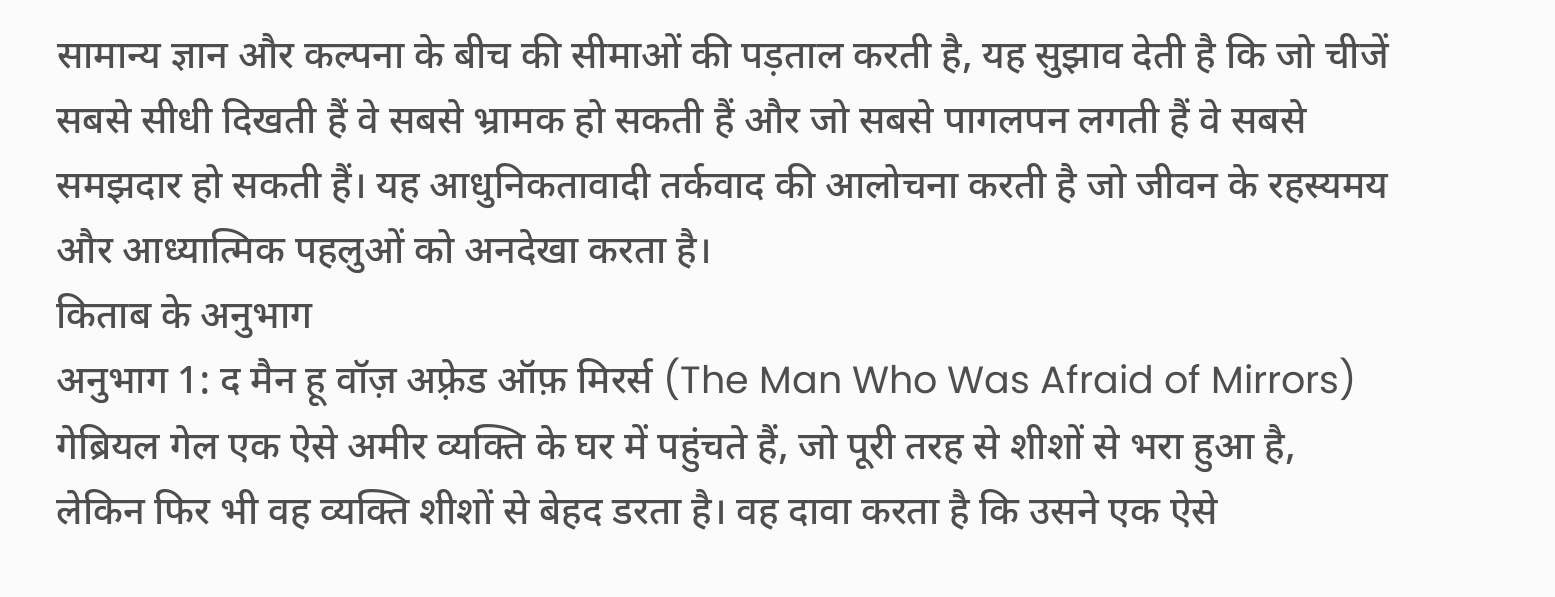सामान्य ज्ञान और कल्पना के बीच की सीमाओं की पड़ताल करती है, यह सुझाव देती है कि जो चीजें सबसे सीधी दिखती हैं वे सबसे भ्रामक हो सकती हैं और जो सबसे पागलपन लगती हैं वे सबसे समझदार हो सकती हैं। यह आधुनिकतावादी तर्कवाद की आलोचना करती है जो जीवन के रहस्यमय और आध्यात्मिक पहलुओं को अनदेखा करता है।
किताब के अनुभाग
अनुभाग 1: द मैन हू वॉज़ अफ़्रेड ऑफ़ मिरर्स (The Man Who Was Afraid of Mirrors)
गेब्रियल गेल एक ऐसे अमीर व्यक्ति के घर में पहुंचते हैं, जो पूरी तरह से शीशों से भरा हुआ है, लेकिन फिर भी वह व्यक्ति शीशों से बेहद डरता है। वह दावा करता है कि उसने एक ऐसे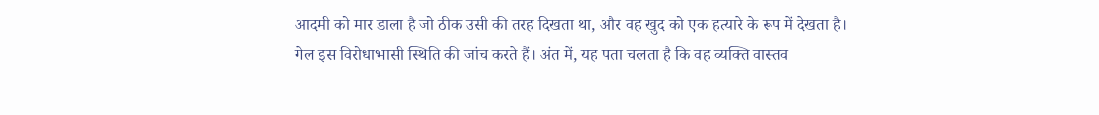आदमी को मार डाला है जो ठीक उसी की तरह दिखता था, और वह खुद को एक हत्यारे के रूप में देखता है। गेल इस विरोधाभासी स्थिति की जांच करते हैं। अंत में, यह पता चलता है कि वह व्यक्ति वास्तव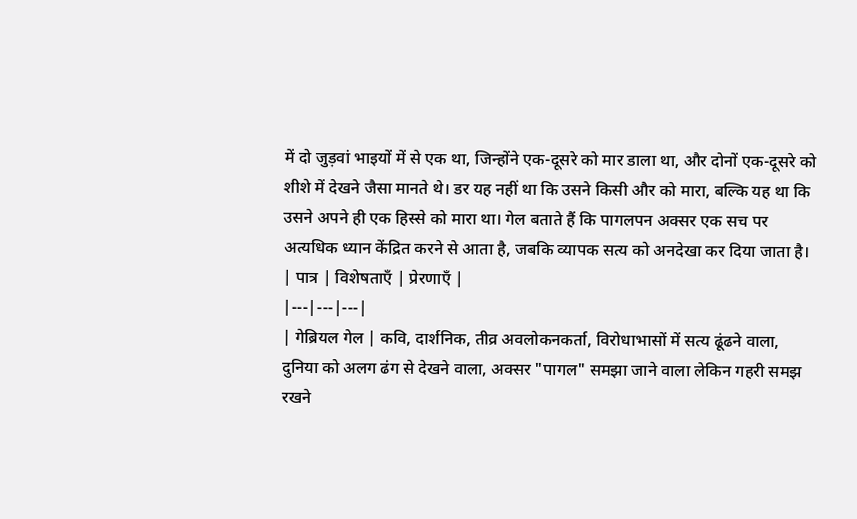में दो जुड़वां भाइयों में से एक था, जिन्होंने एक-दूसरे को मार डाला था, और दोनों एक-दूसरे को शीशे में देखने जैसा मानते थे। डर यह नहीं था कि उसने किसी और को मारा, बल्कि यह था कि उसने अपने ही एक हिस्से को मारा था। गेल बताते हैं कि पागलपन अक्सर एक सच पर अत्यधिक ध्यान केंद्रित करने से आता है, जबकि व्यापक सत्य को अनदेखा कर दिया जाता है।
| पात्र | विशेषताएँ | प्रेरणाएँ |
|---|---|---|
| गेब्रियल गेल | कवि, दार्शनिक, तीव्र अवलोकनकर्ता, विरोधाभासों में सत्य ढूंढने वाला, दुनिया को अलग ढंग से देखने वाला, अक्सर "पागल" समझा जाने वाला लेकिन गहरी समझ रखने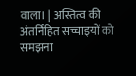वाला। | अस्तित्व की अंतर्निहित सच्चाइयों को समझना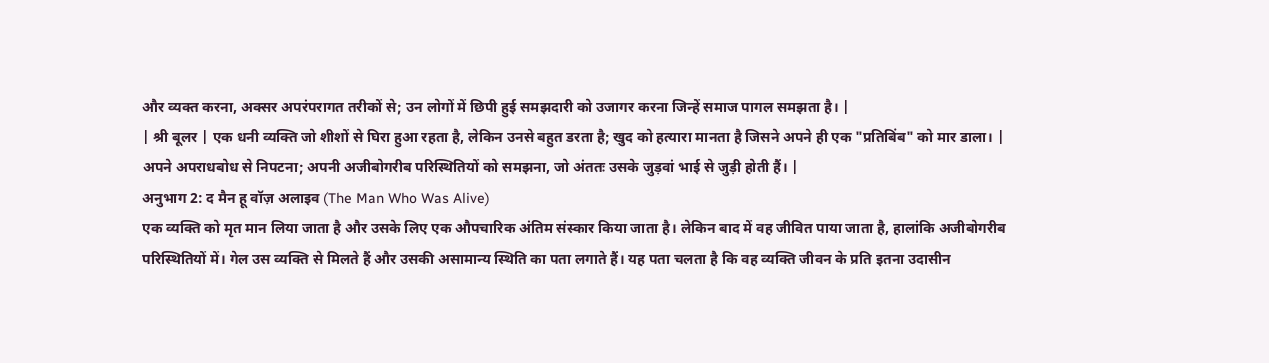और व्यक्त करना, अक्सर अपरंपरागत तरीकों से; उन लोगों में छिपी हुई समझदारी को उजागर करना जिन्हें समाज पागल समझता है। |
| श्री बूलर | एक धनी व्यक्ति जो शीशों से घिरा हुआ रहता है, लेकिन उनसे बहुत डरता है; खुद को हत्यारा मानता है जिसने अपने ही एक "प्रतिबिंब" को मार डाला। | अपने अपराधबोध से निपटना; अपनी अजीबोगरीब परिस्थितियों को समझना, जो अंततः उसके जुड़वां भाई से जुड़ी होती हैं। |
अनुभाग 2: द मैन हू वॉज़ अलाइव (The Man Who Was Alive)
एक व्यक्ति को मृत मान लिया जाता है और उसके लिए एक औपचारिक अंतिम संस्कार किया जाता है। लेकिन बाद में वह जीवित पाया जाता है, हालांकि अजीबोगरीब परिस्थितियों में। गेल उस व्यक्ति से मिलते हैं और उसकी असामान्य स्थिति का पता लगाते हैं। यह पता चलता है कि वह व्यक्ति जीवन के प्रति इतना उदासीन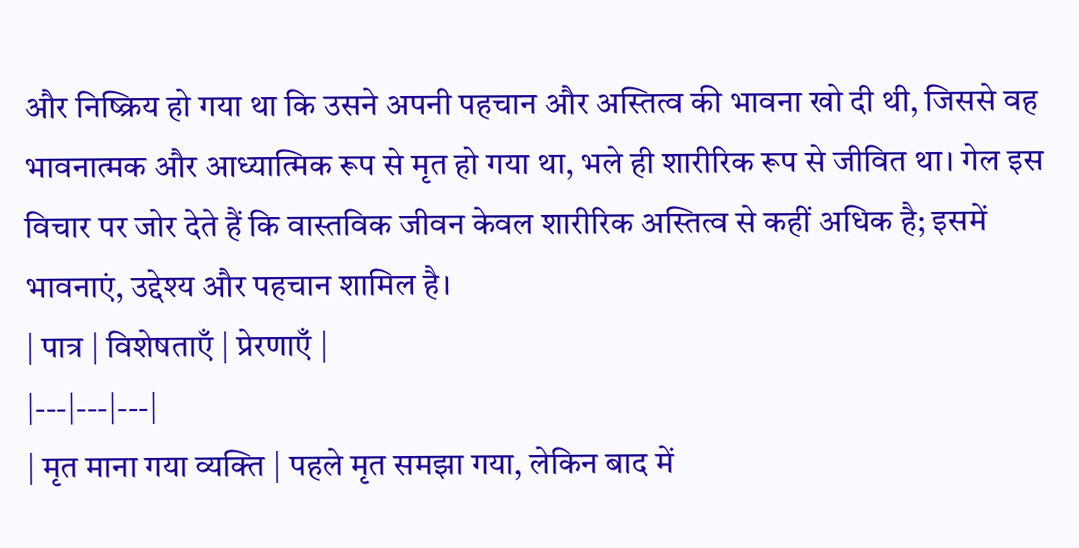और निष्क्रिय हो गया था कि उसने अपनी पहचान और अस्तित्व की भावना खो दी थी, जिससे वह भावनात्मक और आध्यात्मिक रूप से मृत हो गया था, भले ही शारीरिक रूप से जीवित था। गेल इस विचार पर जोर देते हैं कि वास्तविक जीवन केवल शारीरिक अस्तित्व से कहीं अधिक है; इसमें भावनाएं, उद्देश्य और पहचान शामिल है।
| पात्र | विशेषताएँ | प्रेरणाएँ |
|---|---|---|
| मृत माना गया व्यक्ति | पहले मृत समझा गया, लेकिन बाद में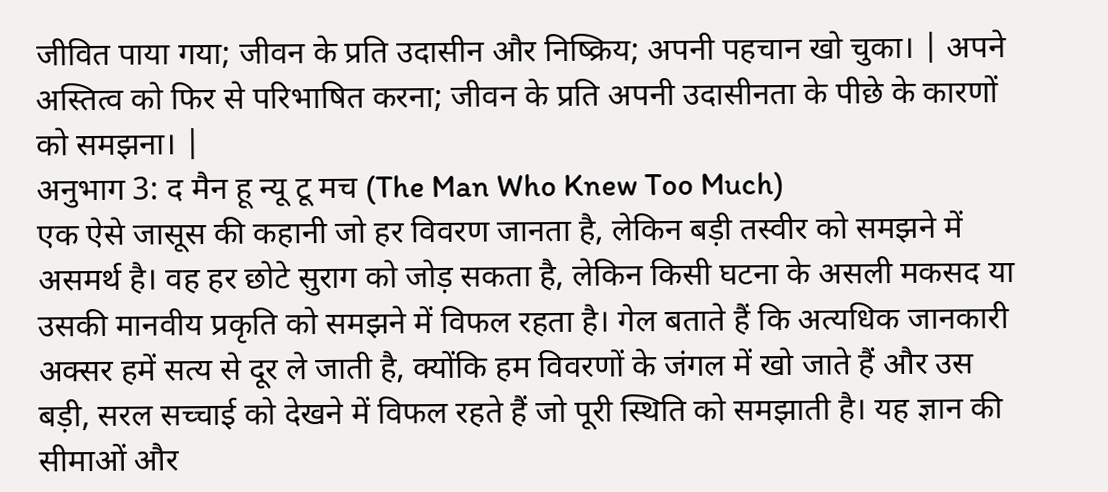जीवित पाया गया; जीवन के प्रति उदासीन और निष्क्रिय; अपनी पहचान खो चुका। | अपने अस्तित्व को फिर से परिभाषित करना; जीवन के प्रति अपनी उदासीनता के पीछे के कारणों को समझना। |
अनुभाग 3: द मैन हू न्यू टू मच (The Man Who Knew Too Much)
एक ऐसे जासूस की कहानी जो हर विवरण जानता है, लेकिन बड़ी तस्वीर को समझने में असमर्थ है। वह हर छोटे सुराग को जोड़ सकता है, लेकिन किसी घटना के असली मकसद या उसकी मानवीय प्रकृति को समझने में विफल रहता है। गेल बताते हैं कि अत्यधिक जानकारी अक्सर हमें सत्य से दूर ले जाती है, क्योंकि हम विवरणों के जंगल में खो जाते हैं और उस बड़ी, सरल सच्चाई को देखने में विफल रहते हैं जो पूरी स्थिति को समझाती है। यह ज्ञान की सीमाओं और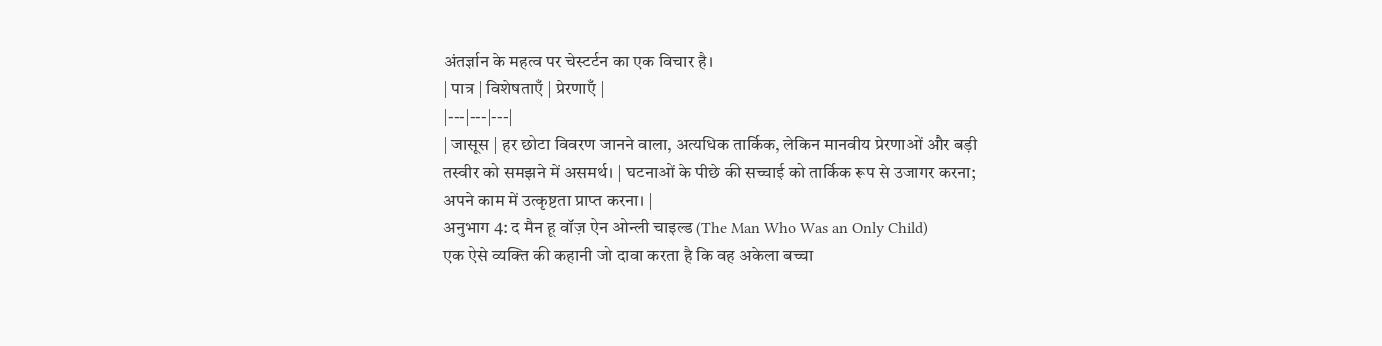अंतर्ज्ञान के महत्व पर चेस्टर्टन का एक विचार है।
| पात्र | विशेषताएँ | प्रेरणाएँ |
|---|---|---|
| जासूस | हर छोटा विवरण जानने वाला, अत्यधिक तार्किक, लेकिन मानवीय प्रेरणाओं और बड़ी तस्वीर को समझने में असमर्थ। | घटनाओं के पीछे की सच्चाई को तार्किक रूप से उजागर करना; अपने काम में उत्कृष्टता प्राप्त करना। |
अनुभाग 4: द मैन हू वॉज़ ऐन ओन्ली चाइल्ड (The Man Who Was an Only Child)
एक ऐसे व्यक्ति की कहानी जो दावा करता है कि वह अकेला बच्चा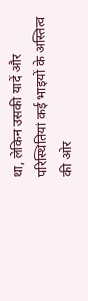था, लेकिन उसकी यादें और परिस्थितियां कई भाइयों के अस्तित्व की ओर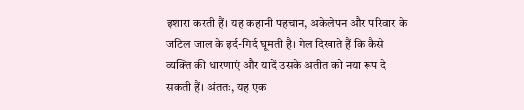इशारा करती हैं। यह कहानी पहचान, अकेलेपन और परिवार के जटिल जाल के इर्द-गिर्द घूमती है। गेल दिखाते हैं कि कैसे व्यक्ति की धारणाएं और यादें उसके अतीत को नया रूप दे सकती हैं। अंततः, यह एक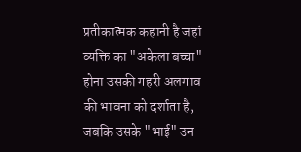प्रतीकात्मक कहानी है जहां व्यक्ति का "अकेला बच्चा" होना उसकी गहरी अलगाव की भावना को दर्शाता है, जबकि उसके "भाई" उन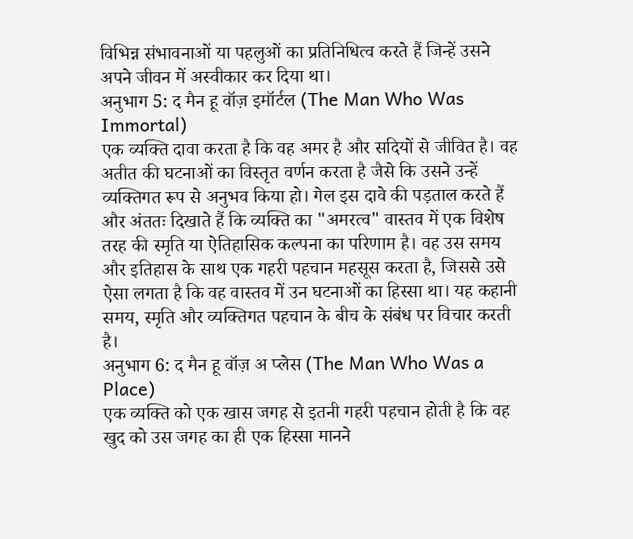विभिन्न संभावनाओं या पहलुओं का प्रतिनिधित्व करते हैं जिन्हें उसने अपने जीवन में अस्वीकार कर दिया था।
अनुभाग 5: द मैन हू वॉज़ इमॉर्टल (The Man Who Was Immortal)
एक व्यक्ति दावा करता है कि वह अमर है और सदियों से जीवित है। वह अतीत की घटनाओं का विस्तृत वर्णन करता है जैसे कि उसने उन्हें व्यक्तिगत रूप से अनुभव किया हो। गेल इस दावे की पड़ताल करते हैं और अंततः दिखाते हैं कि व्यक्ति का "अमरत्व" वास्तव में एक विशेष तरह की स्मृति या ऐतिहासिक कल्पना का परिणाम है। वह उस समय और इतिहास के साथ एक गहरी पहचान महसूस करता है, जिससे उसे ऐसा लगता है कि वह वास्तव में उन घटनाओं का हिस्सा था। यह कहानी समय, स्मृति और व्यक्तिगत पहचान के बीच के संबंध पर विचार करती है।
अनुभाग 6: द मैन हू वॉज़ अ प्लेस (The Man Who Was a Place)
एक व्यक्ति को एक खास जगह से इतनी गहरी पहचान होती है कि वह खुद को उस जगह का ही एक हिस्सा मानने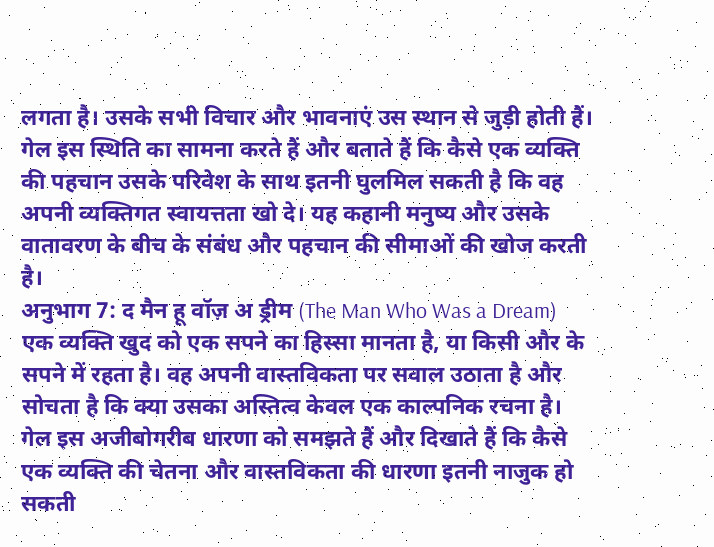लगता है। उसके सभी विचार और भावनाएं उस स्थान से जुड़ी होती हैं। गेल इस स्थिति का सामना करते हैं और बताते हैं कि कैसे एक व्यक्ति की पहचान उसके परिवेश के साथ इतनी घुलमिल सकती है कि वह अपनी व्यक्तिगत स्वायत्तता खो दे। यह कहानी मनुष्य और उसके वातावरण के बीच के संबंध और पहचान की सीमाओं की खोज करती है।
अनुभाग 7: द मैन हू वॉज़ अ ड्रीम (The Man Who Was a Dream)
एक व्यक्ति खुद को एक सपने का हिस्सा मानता है, या किसी और के सपने में रहता है। वह अपनी वास्तविकता पर सवाल उठाता है और सोचता है कि क्या उसका अस्तित्व केवल एक काल्पनिक रचना है। गेल इस अजीबोगरीब धारणा को समझते हैं और दिखाते हैं कि कैसे एक व्यक्ति की चेतना और वास्तविकता की धारणा इतनी नाजुक हो सकती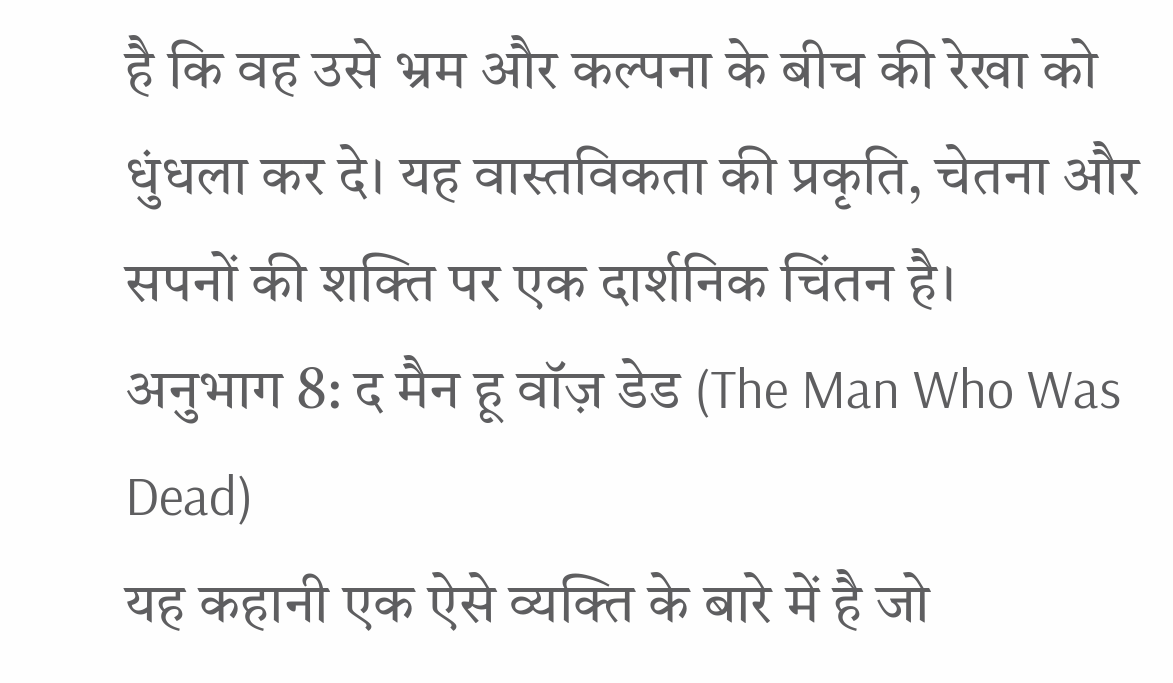है कि वह उसे भ्रम और कल्पना के बीच की रेखा को धुंधला कर दे। यह वास्तविकता की प्रकृति, चेतना और सपनों की शक्ति पर एक दार्शनिक चिंतन है।
अनुभाग 8: द मैन हू वॉज़ डेड (The Man Who Was Dead)
यह कहानी एक ऐसे व्यक्ति के बारे में है जो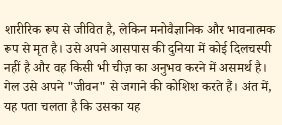शारीरिक रूप से जीवित है, लेकिन मनोवैज्ञानिक और भावनात्मक रूप से मृत है। उसे अपने आसपास की दुनिया में कोई दिलचस्पी नहीं है और वह किसी भी चीज़ का अनुभव करने में असमर्थ है। गेल उसे अपने "जीवन" से जगाने की कोशिश करते हैं। अंत में, यह पता चलता है कि उसका यह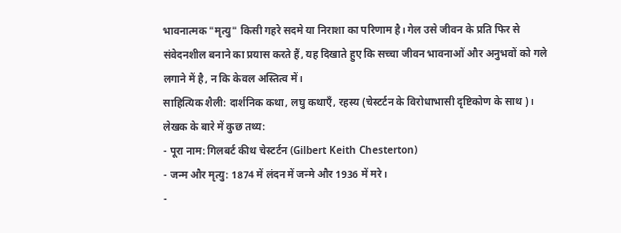भावनात्मक "मृत्यु" किसी गहरे सदमे या निराशा का परिणाम है। गेल उसे जीवन के प्रति फिर से संवेदनशील बनाने का प्रयास करते हैं, यह दिखाते हुए कि सच्चा जीवन भावनाओं और अनुभवों को गले लगाने में है, न कि केवल अस्तित्व में।
साहित्यिक शैली: दार्शनिक कथा, लघु कथाएँ, रहस्य (चेस्टर्टन के विरोधाभासी दृष्टिकोण के साथ)।
लेखक के बारे में कुछ तथ्य:
- पूरा नाम: गिलबर्ट कीथ चेस्टर्टन (Gilbert Keith Chesterton)
- जन्म और मृत्यु: 1874 में लंदन में जन्मे और 1936 में मरे।
-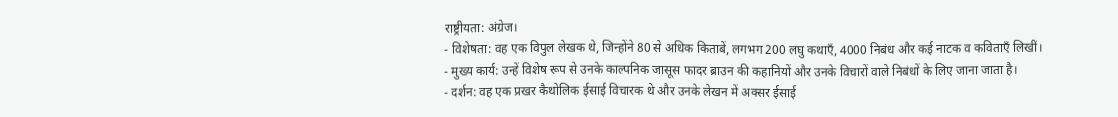राष्ट्रीयता: अंग्रेज।
- विशेषता: वह एक विपुल लेखक थे, जिन्होंने 80 से अधिक किताबें, लगभग 200 लघु कथाएँ, 4000 निबंध और कई नाटक व कविताएँ लिखीं।
- मुख्य कार्य: उन्हें विशेष रूप से उनके काल्पनिक जासूस फादर ब्राउन की कहानियों और उनके विचारों वाले निबंधों के लिए जाना जाता है।
- दर्शन: वह एक प्रखर कैथोलिक ईसाई विचारक थे और उनके लेखन में अक्सर ईसाई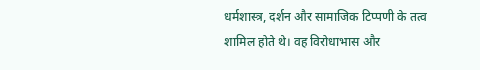धर्मशास्त्र, दर्शन और सामाजिक टिप्पणी के तत्व शामिल होते थे। वह विरोधाभास और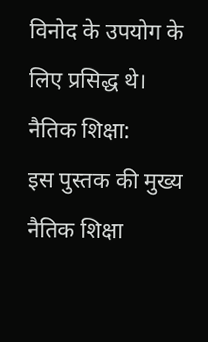विनोद के उपयोग के लिए प्रसिद्ध थे।
नैतिक शिक्षा:
इस पुस्तक की मुख्य नैतिक शिक्षा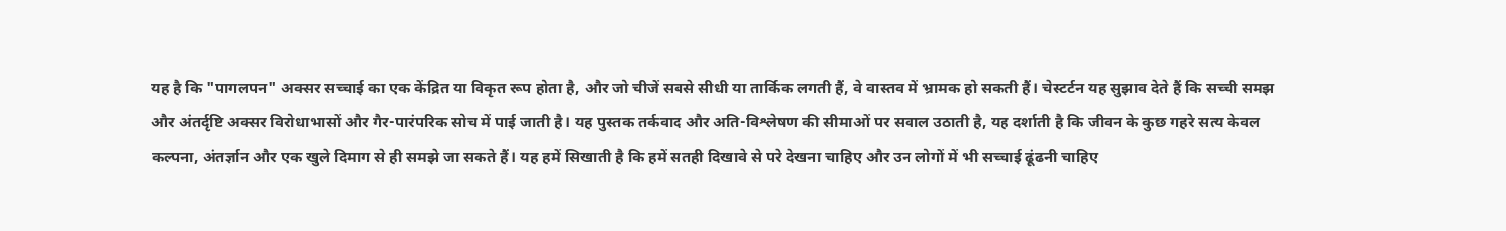यह है कि "पागलपन" अक्सर सच्चाई का एक केंद्रित या विकृत रूप होता है, और जो चीजें सबसे सीधी या तार्किक लगती हैं, वे वास्तव में भ्रामक हो सकती हैं। चेस्टर्टन यह सुझाव देते हैं कि सच्ची समझ और अंतर्दृष्टि अक्सर विरोधाभासों और गैर-पारंपरिक सोच में पाई जाती है। यह पुस्तक तर्कवाद और अति-विश्लेषण की सीमाओं पर सवाल उठाती है, यह दर्शाती है कि जीवन के कुछ गहरे सत्य केवल कल्पना, अंतर्ज्ञान और एक खुले दिमाग से ही समझे जा सकते हैं। यह हमें सिखाती है कि हमें सतही दिखावे से परे देखना चाहिए और उन लोगों में भी सच्चाई ढूंढनी चाहिए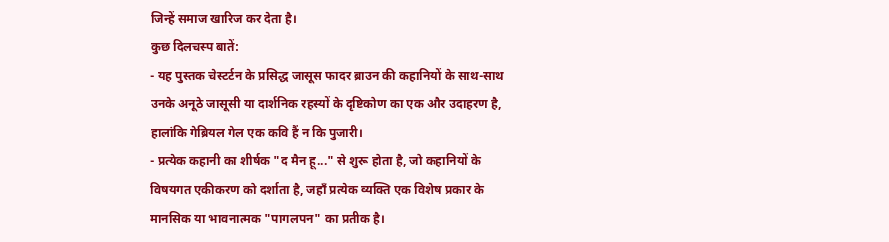जिन्हें समाज खारिज कर देता है।
कुछ दिलचस्प बातें:
- यह पुस्तक चेस्टर्टन के प्रसिद्ध जासूस फादर ब्राउन की कहानियों के साथ-साथ उनके अनूठे जासूसी या दार्शनिक रहस्यों के दृष्टिकोण का एक और उदाहरण है, हालांकि गेब्रियल गेल एक कवि हैं न कि पुजारी।
- प्रत्येक कहानी का शीर्षक "द मैन हू..." से शुरू होता है, जो कहानियों के विषयगत एकीकरण को दर्शाता है, जहाँ प्रत्येक व्यक्ति एक विशेष प्रकार के मानसिक या भावनात्मक "पागलपन" का प्रतीक है।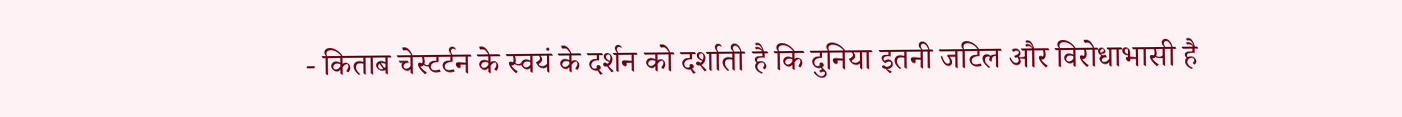- किताब चेस्टर्टन के स्वयं के दर्शन को दर्शाती है कि दुनिया इतनी जटिल और विरोधाभासी है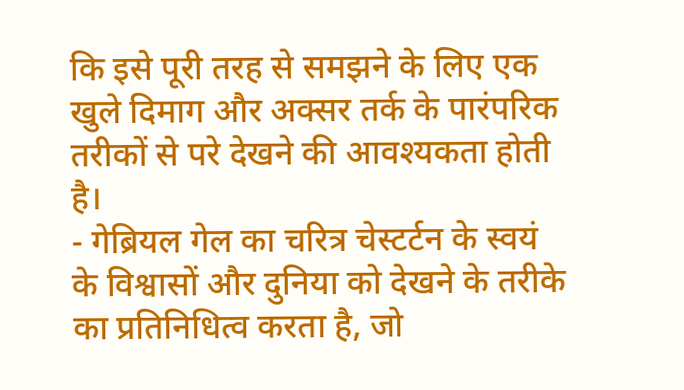कि इसे पूरी तरह से समझने के लिए एक खुले दिमाग और अक्सर तर्क के पारंपरिक तरीकों से परे देखने की आवश्यकता होती है।
- गेब्रियल गेल का चरित्र चेस्टर्टन के स्वयं के विश्वासों और दुनिया को देखने के तरीके का प्रतिनिधित्व करता है, जो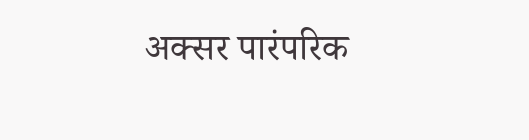अक्सर पारंपरिक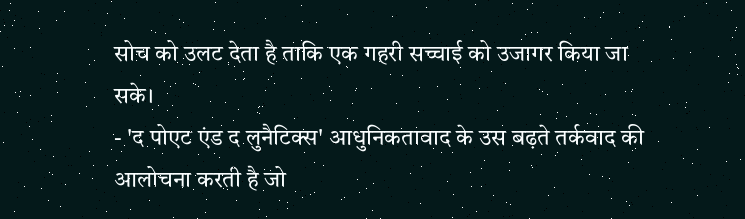सोच को उलट देता है ताकि एक गहरी सच्चाई को उजागर किया जा सके।
- 'द पोएट एंड द लुनैटिक्स' आधुनिकतावाद के उस बढ़ते तर्कवाद की आलोचना करती है जो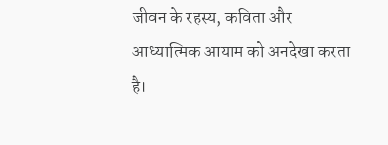जीवन के रहस्य, कविता और आध्यात्मिक आयाम को अनदेखा करता है।